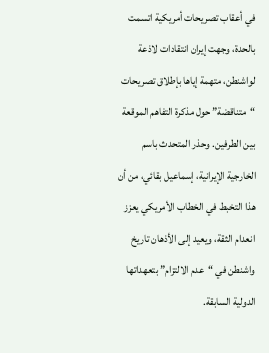في أعقاب تصريحات أمريكية اتسمت بالحدة، وجهت إيران انتقادات لاذعة لواشنطن، متهمة إياها بإطلاق تصريحات “متناقضة” حول مذكرة التفاهم الموقعة بين الطرفين. وحذر المتحدث باسم الخارجية الإيرانية، إسماعيل بقائي، من أن هذا التخبط في الخطاب الأمريكي يعزز انعدام الثقة، ويعيد إلى الأذهان تاريخ واشنطن في “عدم الالتزام” بتعهداتها الدولية السابقة.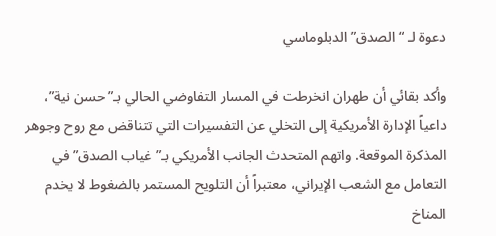دعوة لـ “الصدق” الدبلوماسي

وأكد بقائي أن طهران انخرطت في المسار التفاوضي الحالي بـ”حسن نية”، داعياً الإدارة الأمريكية إلى التخلي عن التفسيرات التي تتناقض مع روح وجوهر المذكرة الموقعة. واتهم المتحدث الجانب الأمريكي بـ”غياب الصدق” في التعامل مع الشعب الإيراني، معتبراً أن التلويح المستمر بالضغوط لا يخدم المناخ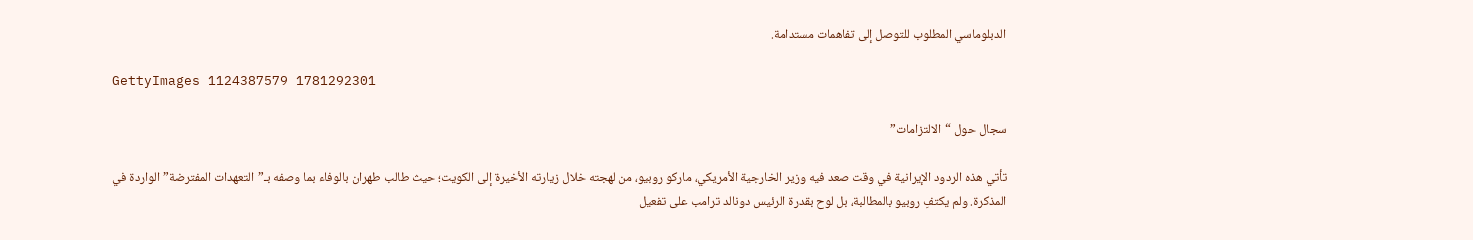الدبلوماسي المطلوب للتوصل إلى تفاهمات مستدامة.

GettyImages 1124387579 1781292301

سجال حول “الالتزامات”

تأتي هذه الردود الإيرانية في وقت صعد فيه وزير الخارجية الأمريكي، ماركو روبيو، من لهجته خلال زيارته الأخيرة إلى الكويت؛ حيث طالب طهران بالوفاء بما وصفه بـ”التعهدات المفترضة” الواردة في المذكرة. ولم يكتفِ روبيو بالمطالبة، بل لوح بقدرة الرئيس دونالد ترامب على تفعيل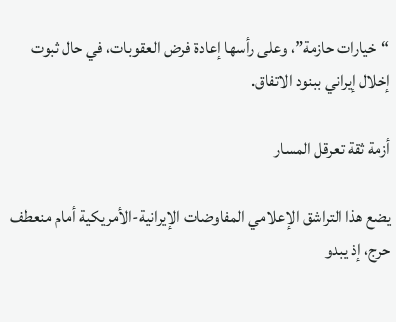“خيارات حازمة”، وعلى رأسها إعادة فرض العقوبات، في حال ثبوت إخلال إيراني ببنود الاتفاق.

أزمة ثقة تعرقل المسار

يضع هذا التراشق الإعلامي المفاوضات الإيرانية-الأمريكية أمام منعطف حرج، إذ يبدو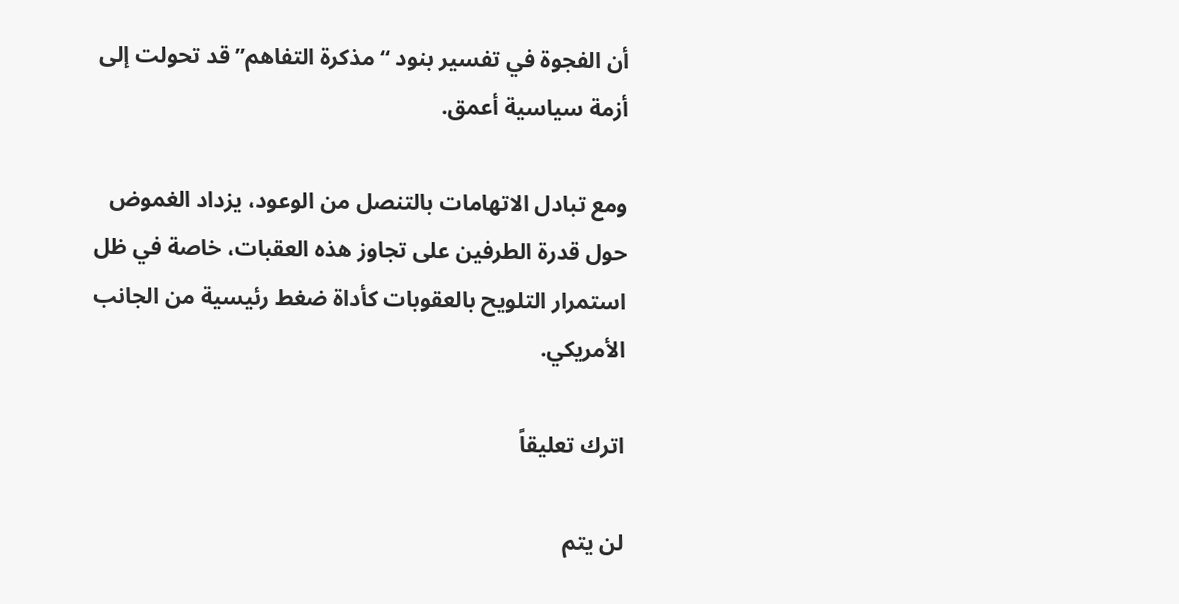أن الفجوة في تفسير بنود “مذكرة التفاهم” قد تحولت إلى أزمة سياسية أعمق.

ومع تبادل الاتهامات بالتنصل من الوعود، يزداد الغموض حول قدرة الطرفين على تجاوز هذه العقبات، خاصة في ظل استمرار التلويح بالعقوبات كأداة ضغط رئيسية من الجانب الأمريكي.

اترك تعليقاً

لن يتم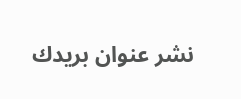نشر عنوان بريدك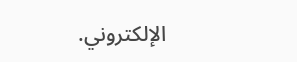الإلكتروني.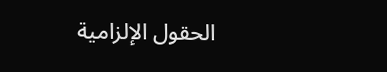الحقول الإلزامية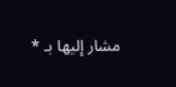مشار إليها بـ *